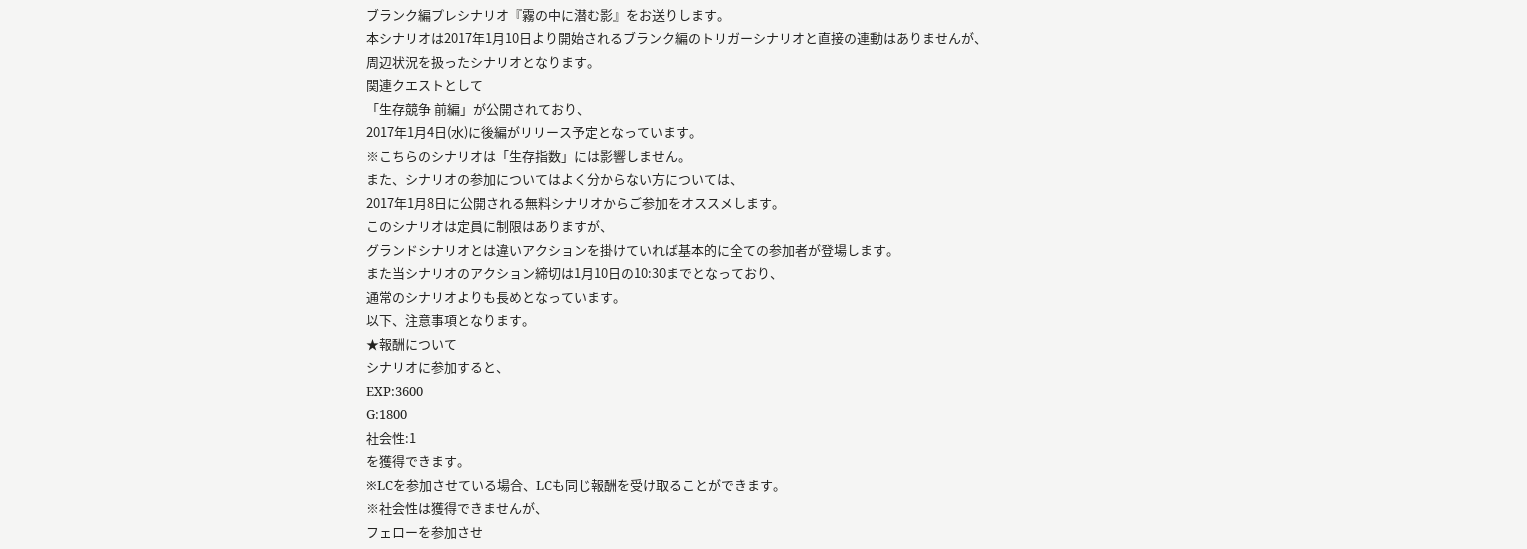ブランク編プレシナリオ『霧の中に潜む影』をお送りします。
本シナリオは2017年1月10日より開始されるブランク編のトリガーシナリオと直接の連動はありませんが、
周辺状況を扱ったシナリオとなります。
関連クエストとして
「生存競争 前編」が公開されており、
2017年1月4日(水)に後編がリリース予定となっています。
※こちらのシナリオは「生存指数」には影響しません。
また、シナリオの参加についてはよく分からない方については、
2017年1月8日に公開される無料シナリオからご参加をオススメします。
このシナリオは定員に制限はありますが、
グランドシナリオとは違いアクションを掛けていれば基本的に全ての参加者が登場します。
また当シナリオのアクション締切は1月10日の10:30までとなっており、
通常のシナリオよりも長めとなっています。
以下、注意事項となります。
★報酬について
シナリオに参加すると、
EXP:3600
G:1800
社会性:1
を獲得できます。
※LCを参加させている場合、LCも同じ報酬を受け取ることができます。
※社会性は獲得できませんが、
フェローを参加させ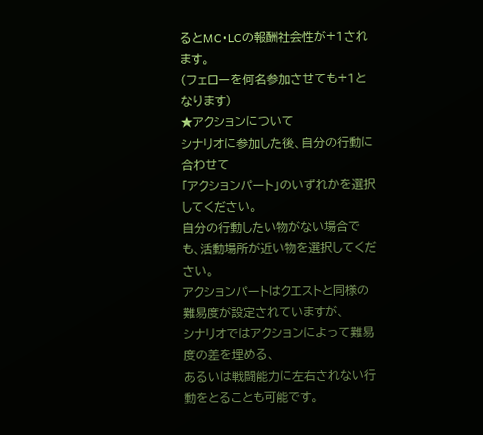るとMC・LCの報酬社会性が+1されます。
(フェローを何名参加させても+1となります)
★アクションについて
シナリオに参加した後、自分の行動に合わせて
「アクションパート」のいずれかを選択してください。
自分の行動したい物がない場合でも、活動場所が近い物を選択してください。
アクションパートはクエストと同様の難易度が設定されていますが、
シナリオではアクションによって難易度の差を埋める、
あるいは戦闘能力に左右されない行動をとることも可能です。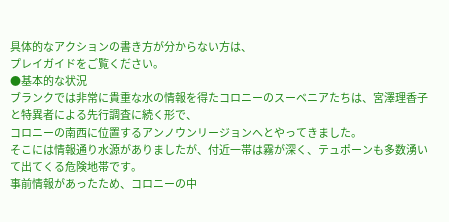具体的なアクションの書き方が分からない方は、
プレイガイドをご覧ください。
●基本的な状況
ブランクでは非常に貴重な水の情報を得たコロニーのスーベニアたちは、宮澤理香子と特異者による先行調査に続く形で、
コロニーの南西に位置するアンノウンリージョンへとやってきました。
そこには情報通り水源がありましたが、付近一帯は霧が深く、テュポーンも多数湧いて出てくる危険地帯です。
事前情報があったため、コロニーの中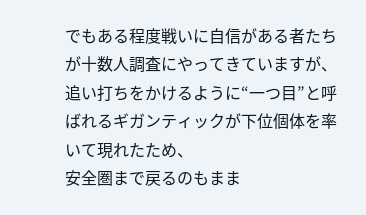でもある程度戦いに自信がある者たちが十数人調査にやってきていますが、
追い打ちをかけるように“一つ目”と呼ばれるギガンティックが下位個体を率いて現れたため、
安全圏まで戻るのもまま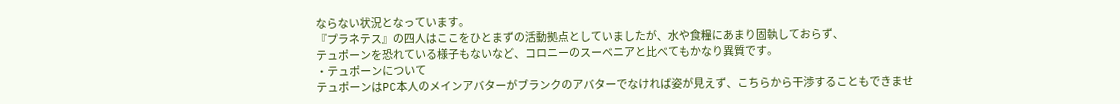ならない状況となっています。
『プラネテス』の四人はここをひとまずの活動拠点としていましたが、水や食糧にあまり固執しておらず、
テュポーンを恐れている様子もないなど、コロニーのスーベニアと比べてもかなり異質です。
・テュポーンについて
テュポーンはPC本人のメインアバターがブランクのアバターでなければ姿が見えず、こちらから干渉することもできませ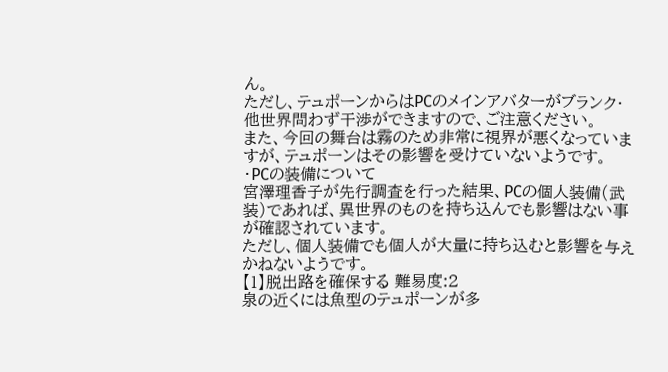ん。
ただし、テュポーンからはPCのメインアバターがブランク・他世界問わず干渉ができますので、ご注意ください。
また、今回の舞台は霧のため非常に視界が悪くなっていますが、テュポーンはその影響を受けていないようです。
・PCの装備について
宮澤理香子が先行調査を行った結果、PCの個人装備(武装)であれば、異世界のものを持ち込んでも影響はない事が確認されています。
ただし、個人装備でも個人が大量に持ち込むと影響を与えかねないようです。
【1】脱出路を確保する 難易度:2
泉の近くには魚型のテュポーンが多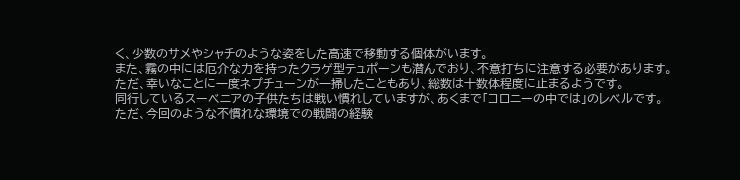く、少数のサメやシャチのような姿をした高速で移動する個体がいます。
また、霧の中には厄介な力を持ったクラゲ型テュポーンも潜んでおり、不意打ちに注意する必要があります。
ただ、幸いなことに一度ネプチューンが一掃したこともあり、総数は十数体程度に止まるようです。
同行しているスーベニアの子供たちは戦い慣れしていますが、あくまで「コロニーの中では」のレベルです。
ただ、今回のような不慣れな環境での戦闘の経験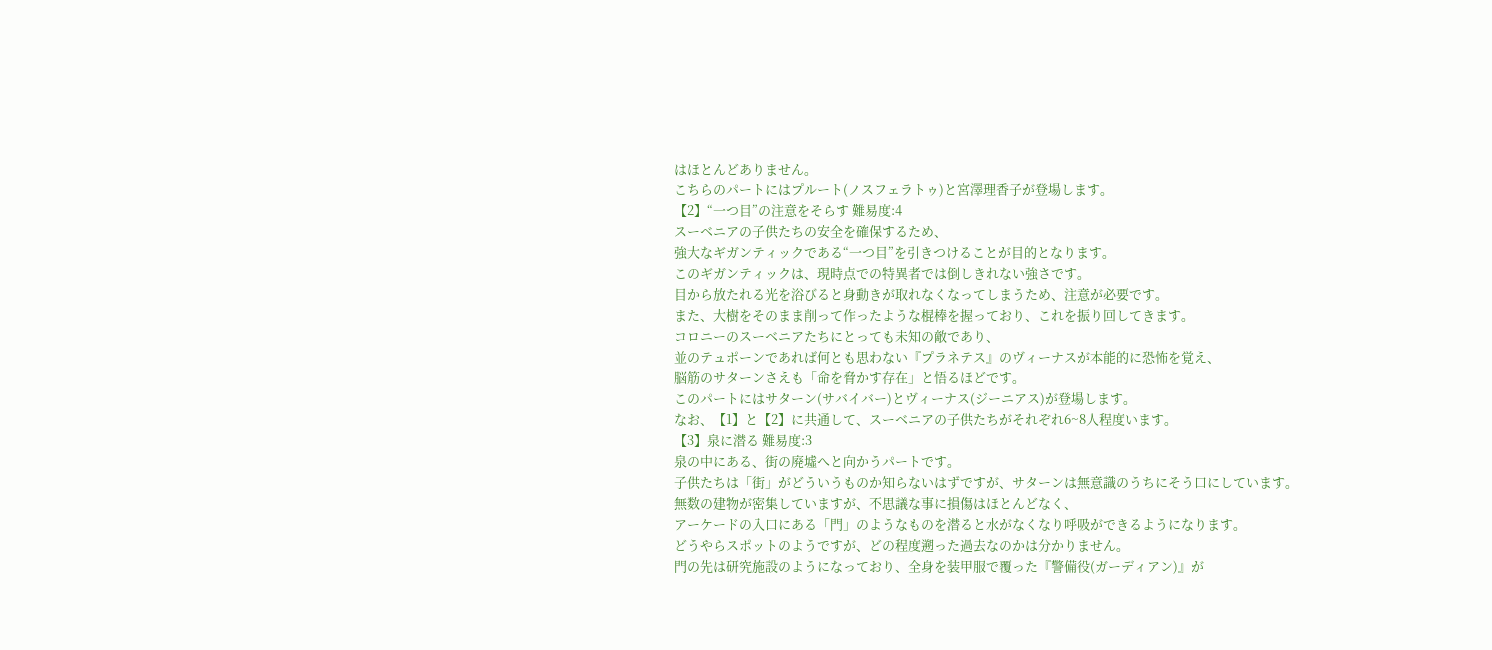はほとんどありません。
こちらのパートにはプルート(ノスフェラトゥ)と宮澤理香子が登場します。
【2】“一つ目”の注意をそらす 難易度:4
スーベニアの子供たちの安全を確保するため、
強大なギガンティックである“一つ目”を引きつけることが目的となります。
このギガンティックは、現時点での特異者では倒しきれない強さです。
目から放たれる光を浴びると身動きが取れなくなってしまうため、注意が必要です。
また、大樹をそのまま削って作ったような棍棒を握っており、これを振り回してきます。
コロニーのスーベニアたちにとっても未知の敵であり、
並のテュポーンであれば何とも思わない『プラネテス』のヴィーナスが本能的に恐怖を覚え、
脳筋のサターンさえも「命を脅かす存在」と悟るほどです。
このパートにはサターン(サバイバー)とヴィーナス(ジーニアス)が登場します。
なお、【1】と【2】に共通して、スーベニアの子供たちがそれぞれ6~8人程度います。
【3】泉に潜る 難易度:3
泉の中にある、街の廃墟へと向かうパートです。
子供たちは「街」がどういうものか知らないはずですが、サターンは無意識のうちにそう口にしています。
無数の建物が密集していますが、不思議な事に損傷はほとんどなく、
アーケードの入口にある「門」のようなものを潜ると水がなくなり呼吸ができるようになります。
どうやらスポットのようですが、どの程度遡った過去なのかは分かりません。
門の先は研究施設のようになっており、全身を装甲服で覆った『警備役(ガーディアン)』が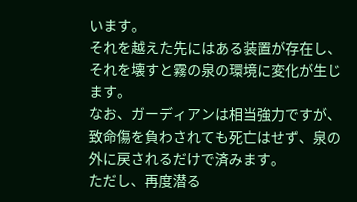います。
それを越えた先にはある装置が存在し、それを壊すと霧の泉の環境に変化が生じます。
なお、ガーディアンは相当強力ですが、致命傷を負わされても死亡はせず、泉の外に戻されるだけで済みます。
ただし、再度潜る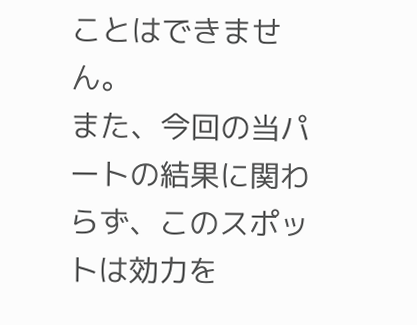ことはできません。
また、今回の当パートの結果に関わらず、このスポットは効力を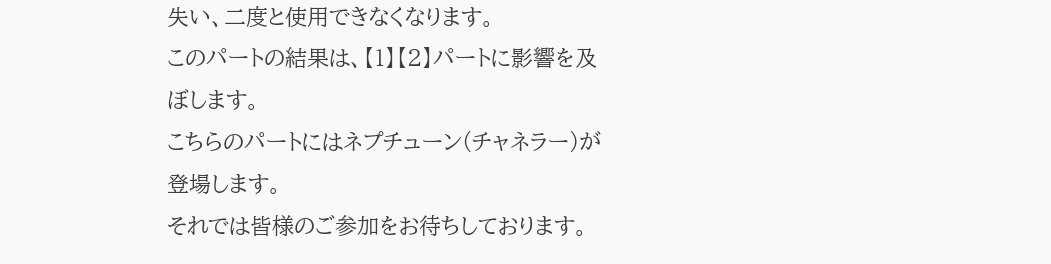失い、二度と使用できなくなります。
このパートの結果は、【1】【2】パートに影響を及ぼします。
こちらのパートにはネプチューン(チャネラー)が登場します。
それでは皆様のご参加をお待ちしております。